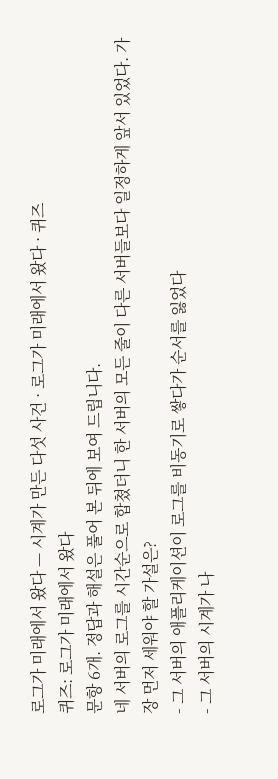로그가 미래에서 왔다 — 시계가 만든 다섯 사건 · 로그가 미래에서 왔다 · 퀴즈
퀴즈: 로그가 미래에서 왔다
문항 6개. 정답과 해설은 풀어 본 뒤에 보여 드립니다.
네 서버의 로그를 시간순으로 합쳤더니 한 서버의 모든 줄이 다른 서버들보다 일정하게 앞서 있었다. 가장 먼저 세워야 할 가설은?
- 그 서버의 애플리케이션이 로그를 비동기로 쌓다가 순서를 잃었다
- 그 서버의 시계가 나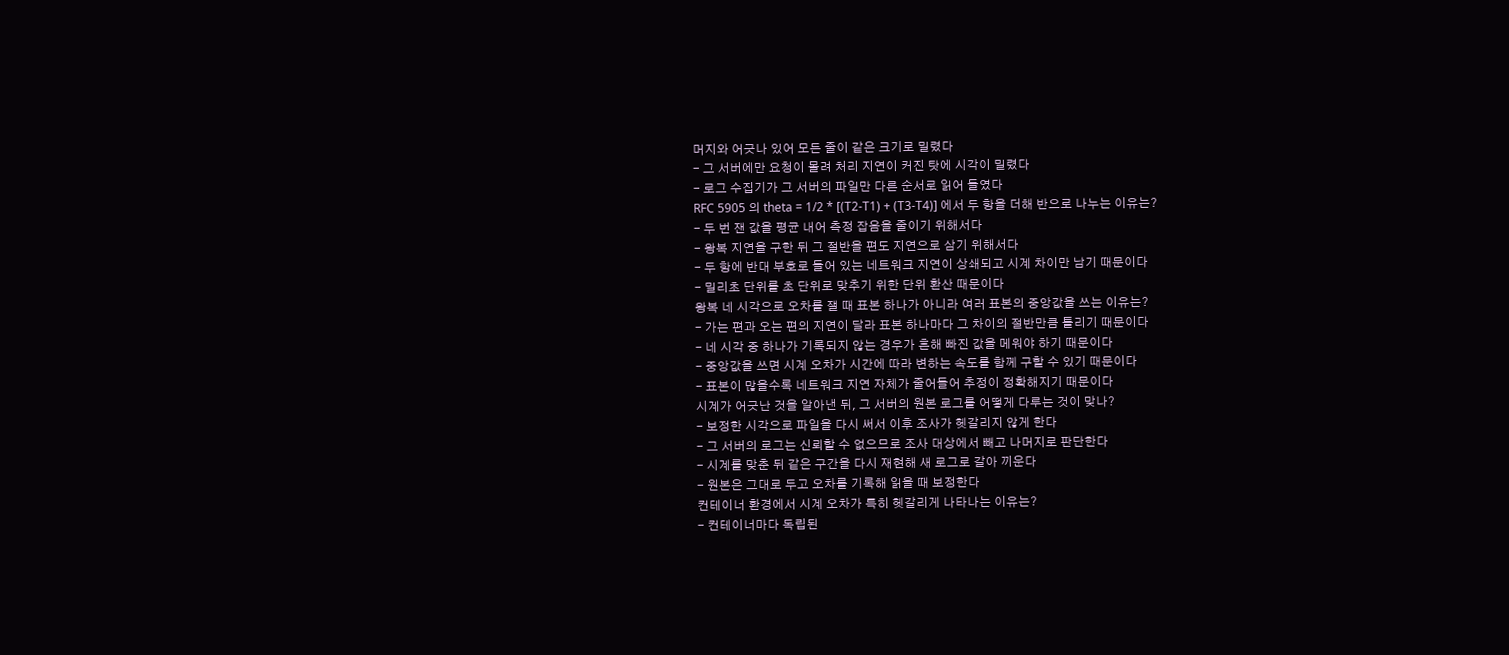머지와 어긋나 있어 모든 줄이 같은 크기로 밀렸다
- 그 서버에만 요청이 몰려 처리 지연이 커진 탓에 시각이 밀렸다
- 로그 수집기가 그 서버의 파일만 다른 순서로 읽어 들였다
RFC 5905 의 theta = 1/2 * [(T2-T1) + (T3-T4)] 에서 두 항을 더해 반으로 나누는 이유는?
- 두 번 잰 값을 평균 내어 측정 잡음을 줄이기 위해서다
- 왕복 지연을 구한 뒤 그 절반을 편도 지연으로 삼기 위해서다
- 두 항에 반대 부호로 들어 있는 네트워크 지연이 상쇄되고 시계 차이만 남기 때문이다
- 밀리초 단위를 초 단위로 맞추기 위한 단위 환산 때문이다
왕복 네 시각으로 오차를 잴 때 표본 하나가 아니라 여러 표본의 중앙값을 쓰는 이유는?
- 가는 편과 오는 편의 지연이 달라 표본 하나마다 그 차이의 절반만큼 틀리기 때문이다
- 네 시각 중 하나가 기록되지 않는 경우가 흔해 빠진 값을 메워야 하기 때문이다
- 중앙값을 쓰면 시계 오차가 시간에 따라 변하는 속도를 함께 구할 수 있기 때문이다
- 표본이 많을수록 네트워크 지연 자체가 줄어들어 추정이 정확해지기 때문이다
시계가 어긋난 것을 알아낸 뒤, 그 서버의 원본 로그를 어떻게 다루는 것이 맞나?
- 보정한 시각으로 파일을 다시 써서 이후 조사가 헷갈리지 않게 한다
- 그 서버의 로그는 신뢰할 수 없으므로 조사 대상에서 빼고 나머지로 판단한다
- 시계를 맞춘 뒤 같은 구간을 다시 재현해 새 로그로 갈아 끼운다
- 원본은 그대로 두고 오차를 기록해 읽을 때 보정한다
컨테이너 환경에서 시계 오차가 특히 헷갈리게 나타나는 이유는?
- 컨테이너마다 독립된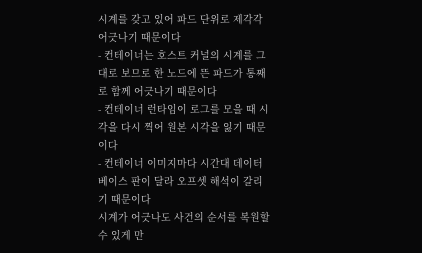시계를 갖고 있어 파드 단위로 제각각 어긋나기 때문이다
- 컨테이너는 호스트 커널의 시계를 그대로 보므로 한 노드에 뜬 파드가 통째로 함께 어긋나기 때문이다
- 컨테이너 런타임이 로그를 모을 때 시각을 다시 찍어 원본 시각을 잃기 때문이다
- 컨테이너 이미지마다 시간대 데이터베이스 판이 달라 오프셋 해석이 갈리기 때문이다
시계가 어긋나도 사건의 순서를 복원할 수 있게 만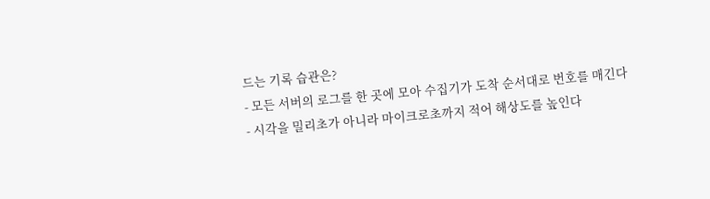드는 기록 습관은?
- 모든 서버의 로그를 한 곳에 모아 수집기가 도착 순서대로 번호를 매긴다
- 시각을 밀리초가 아니라 마이크로초까지 적어 해상도를 높인다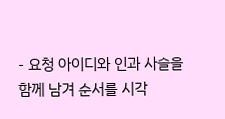- 요청 아이디와 인과 사슬을 함께 남겨 순서를 시각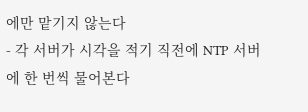에만 맡기지 않는다
- 각 서버가 시각을 적기 직전에 NTP 서버에 한 번씩 물어본다